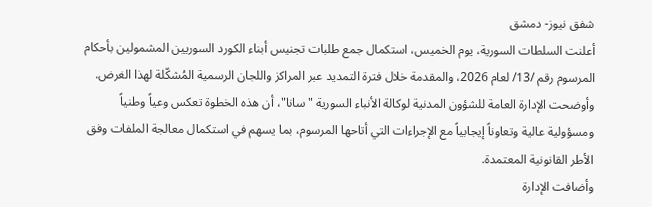شفق نيوز- دمشق
أعلنت السلطات السورية، يوم الخميس، استكمال جمع طلبات تجنيس أبناء الكورد السوريين المشمولين بأحكام المرسوم رقم /13/ لعام 2026، والمقدمة خلال فترة التمديد عبر المراكز واللجان الرسمية المُشكّلة لهذا الغرض.
وأوضحت الإدارة العامة للشؤون المدنية لوكالة الأنباء السورية "سانا"، أن هذه الخطوة تعكس وعياً وطنياً ومسؤولية عالية وتعاوناً إيجابياً مع الإجراءات التي أتاحها المرسوم، بما يسهم في استكمال معالجة الملفات وفق الأطر القانونية المعتمدة.
وأضافت الإدارة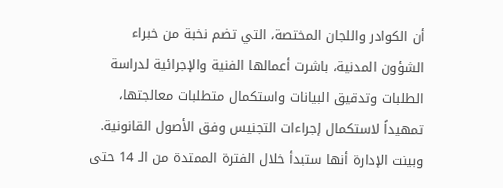أن الكوادر واللجان المختصة، التي تضم نخبة من خبراء الشؤون المدنية، باشرت أعمالها الفنية والإجرائية لدراسة الطلبات وتدقيق البيانات واستكمال متطلبات معالجتها، تمهيداً لاستكمال إجراءات التجنيس وفق الأصول القانونية.
وبينت الإدارة أنها ستبدأ خلال الفترة الممتدة من الـ 14 حتى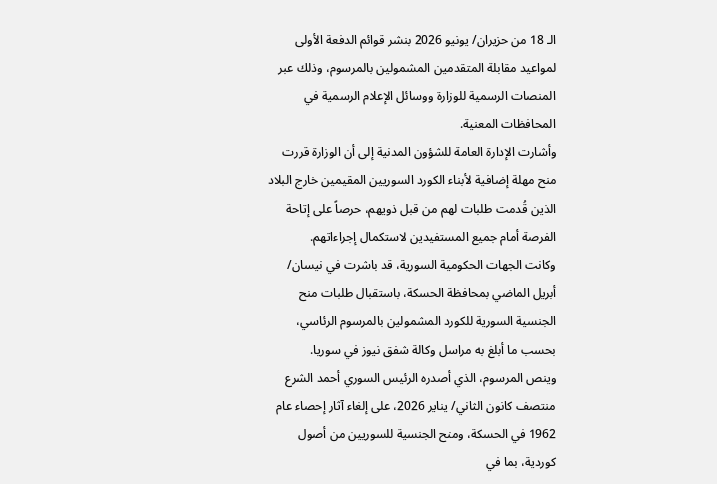الـ 18 من حزيران/ يونيو 2026 بنشر قوائم الدفعة الأولى لمواعيد مقابلة المتقدمين المشمولين بالمرسوم، وذلك عبر المنصات الرسمية للوزارة ووسائل الإعلام الرسمية في المحافظات المعنية.
وأشارت الإدارة العامة للشؤون المدنية إلى أن الوزارة قررت منح مهلة إضافية لأبناء الكورد السوريين المقيمين خارج البلاد الذين قُدمت طلبات لهم من قبل ذويهم، حرصاً على إتاحة الفرصة أمام جميع المستفيدين لاستكمال إجراءاتهم.
وكانت الجهات الحكومية السورية، قد باشرت في نيسان/ أبريل الماضي بمحافظة الحسكة، باستقبال طلبات منح الجنسية السورية للكورد المشمولين بالمرسوم الرئاسي، بحسب ما أبلغ به مراسل وكالة شفق نيوز في سوريا.
وينص المرسوم، الذي أصدره الرئيس السوري أحمد الشرع منتصف كانون الثاني/ يناير 2026، على إلغاء آثار إحصاء عام 1962 في الحسكة، ومنح الجنسية للسوريين من أصول كوردية، بما في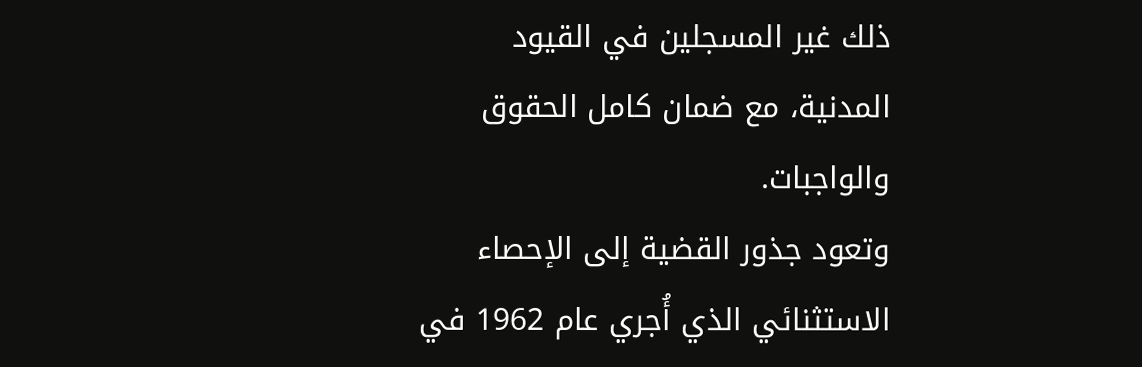ذلك غير المسجلين في القيود المدنية، مع ضمان كامل الحقوق والواجبات.
وتعود جذور القضية إلى الإحصاء الاستثنائي الذي أُجري عام 1962 في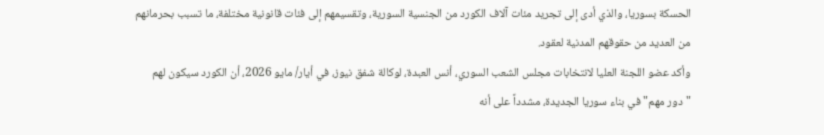الحسكة بسوريا، والذي أدى إلى تجريد مئات آلاف الكورد من الجنسية السورية، وتقسيمهم إلى فئات قانونية مختلفة، ما تسبب بحرمانهم من العديد من حقوقهم المدنية لعقود.
وأكد عضو اللجنة العليا لانتخابات مجلس الشعب السوري، أنس العبدة، لوكالة شفق نيوز، في أيار/ مايو 2026، أن الكورد سيكون لهم "دور مهم" في بناء سوريا الجديدة، مشدداً على أنه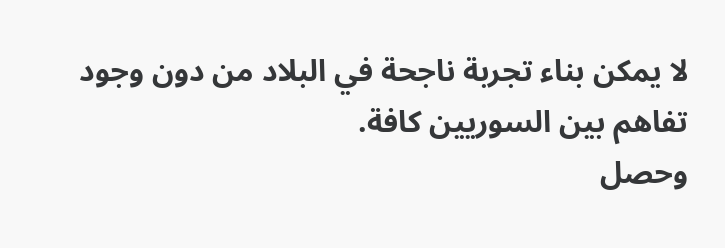لا يمكن بناء تجربة ناجحة في البلاد من دون وجود تفاهم بين السوريين كافة.
وحصل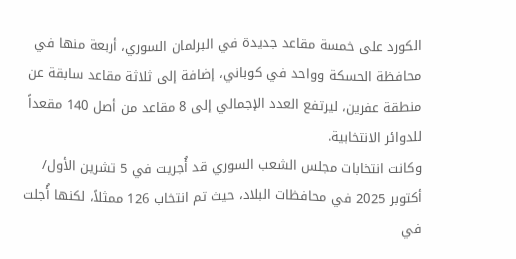الكورد على خمسة مقاعد جديدة في البرلمان السوري، أربعة منها في محافظة الحسكة وواحد في كوباني، إضافة إلى ثلاثة مقاعد سابقة عن منطقة عفرين، ليرتفع العدد الإجمالي إلى 8 مقاعد من أصل 140 مقعداً للدوائر الانتخابية.
وكانت انتخابات مجلس الشعب السوري قد أُجريت في 5 تشرين الأول/ أكتوبر 2025 في محافظات البلاد، حيث تم انتخاب 126 ممثلاً، لكنها أُجلت في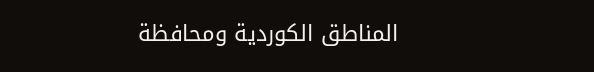المناطق الكوردية ومحافظة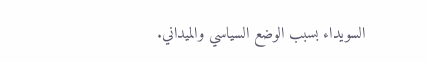السويداء بسبب الوضع السياسي والميداني.